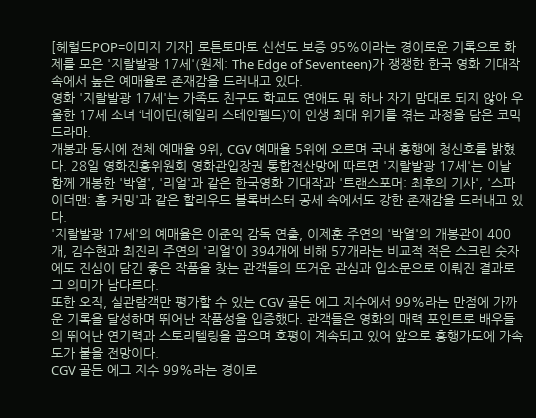[헤럴드POP=이미지 기자] 로튼토마토 신선도 보증 95%이라는 경이로운 기록으로 화제를 모은 '지랄발광 17세'(원제: The Edge of Seventeen)가 쟁쟁한 한국 영화 기대작 속에서 높은 예매율로 존재감을 드러내고 있다.
영화 '지랄발광 17세'는 가족도 친구도 학교도 연애도 뭐 하나 자기 맘대로 되지 않아 우울한 17세 소녀 ‘네이딘(헤일리 스테인펠드)’이 인생 최대 위기를 겪는 과정을 담은 코믹 드라마.
개봉과 동시에 전체 예매율 9위, CGV 예매율 5위에 오르며 국내 흥행에 청신호를 밝혔다. 28일 영화진흥위원회 영화관입장권 통합전산망에 따르면 '지랄발광 17세'는 이날 함께 개봉한 '박열', '리얼'과 같은 한국영화 기대작과 '트랜스포머: 최후의 기사', '스파이더맨: 홈 커밍'과 같은 할리우드 블록버스터 공세 속에서도 강한 존재감을 드러내고 있다.
'지랄발광 17세'의 예매율은 이준익 감독 연출, 이제훈 주연의 '박열'의 개봉관이 400개, 김수현과 최진리 주연의 '리얼'이 394개에 비해 57개라는 비교적 적은 스크린 숫자에도 진심이 담긴 좋은 작품을 찾는 관객들의 뜨거운 관심과 입소문으로 이뤄진 결과로 그 의미가 남다르다.
또한 오직, 실관람객만 평가할 수 있는 CGV 골든 에그 지수에서 99%라는 만점에 가까운 기록을 달성하며 뛰어난 작품성을 입증했다. 관객들은 영화의 매력 포인트로 배우들의 뛰어난 연기력과 스토리텔링을 꼽으며 호평이 계속되고 있어 앞으로 흥행가도에 가속도가 붙을 전망이다.
CGV 골든 에그 지수 99%라는 경이로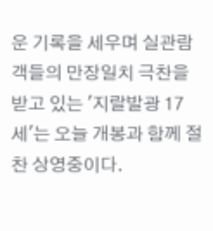운 기록을 세우며 실관람객들의 만장일치 극찬을 받고 있는 '지랄발광 17세'는 오늘 개봉과 함께 절찬 상영중이다.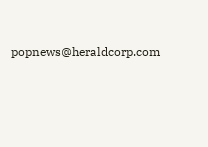popnews@heraldcorp.com